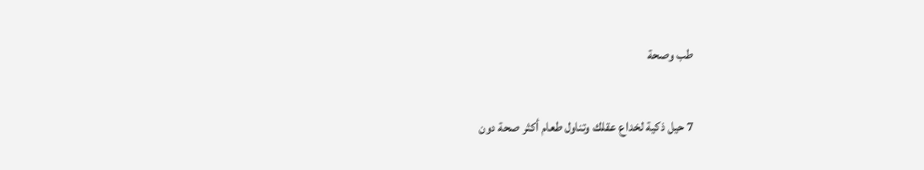طب وصحة

7 حيل ذكية لخداع عقلك وتناول طعام أكثر صحة دون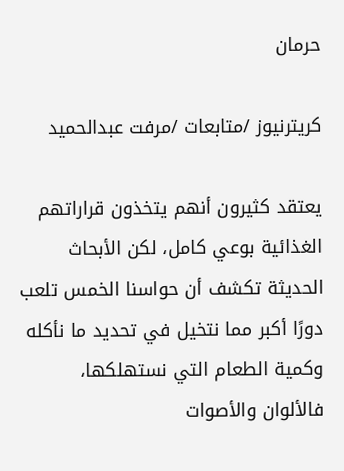حرمان

كريترنيوز /متابعات /مرفت عبدالحميد

يعتقد كثيرون أنهم يتخذون قراراتهم الغذائية بوعي كامل، لكن الأبحاث الحديثة تكشف أن حواسنا الخمس تلعب دورًا أكبر مما نتخيل في تحديد ما نأكله وكمية الطعام التي نستهلكها، فالألوان والأصوات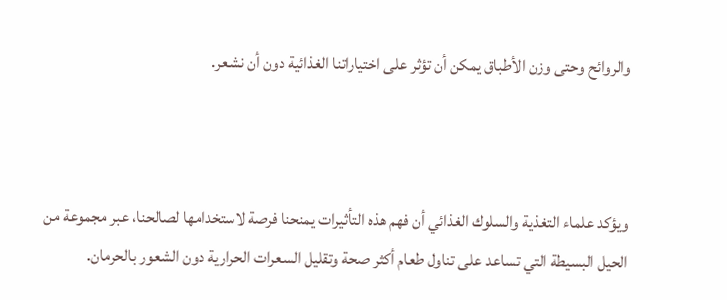والروائح وحتى وزن الأطباق يمكن أن تؤثر على اختياراتنا الغذائية دون أن نشعر.



ويؤكد علماء التغذية والسلوك الغذائي أن فهم هذه التأثيرات يمنحنا فرصة لاستخدامها لصالحنا، عبر مجموعة من الحيل البسيطة التي تساعد على تناول طعام أكثر صحة وتقليل السعرات الحرارية دون الشعور بالحرمان.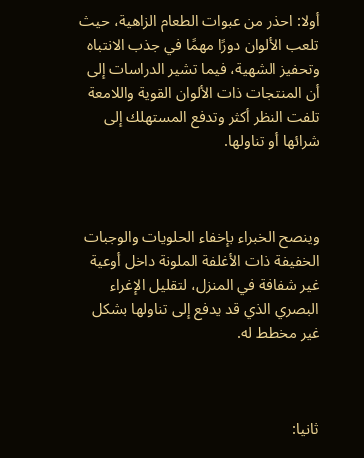أولا: احذر من عبوات الطعام الزاهية، حيث تلعب الألوان دورًا مهمًا في جذب الانتباه وتحفيز الشهية، فيما تشير الدراسات إلى أن المنتجات ذات الألوان القوية واللامعة تلفت النظر أكثر وتدفع المستهلك إلى شرائها أو تناولها.



وينصح الخبراء بإخفاء الحلويات والوجبات الخفيفة ذات الأغلفة الملونة داخل أوعية غير شفافة في المنزل، لتقليل الإغراء البصري الذي قد يدفع إلى تناولها بشكل غير مخطط له.



ثانيا: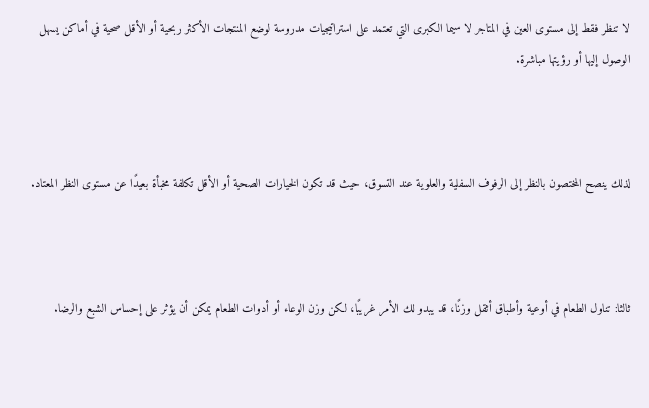لا تنظر فقط إلى مستوى العين في المتاجر لا سيما الكبرى التي تعتمد على استراتيجيات مدروسة لوضع المنتجات الأكثر ربحية أو الأقل صحية في أماكن يسهل الوصول إليها أو رؤيتها مباشرة.



لذلك ينصح المختصون بالنظر إلى الرفوف السفلية والعلوية عند التسوق، حيث قد تكون الخيارات الصحية أو الأقل تكلفة مخبأة بعيدًا عن مستوى النظر المعتاد.



ثالثا: تناول الطعام في أوعية وأطباق أثقل وزنًا، قد يبدو لك الأمر غريبًا، لكن وزن الوعاء أو أدوات الطعام يمكن أن يؤثر على إحساس الشبع والرضا.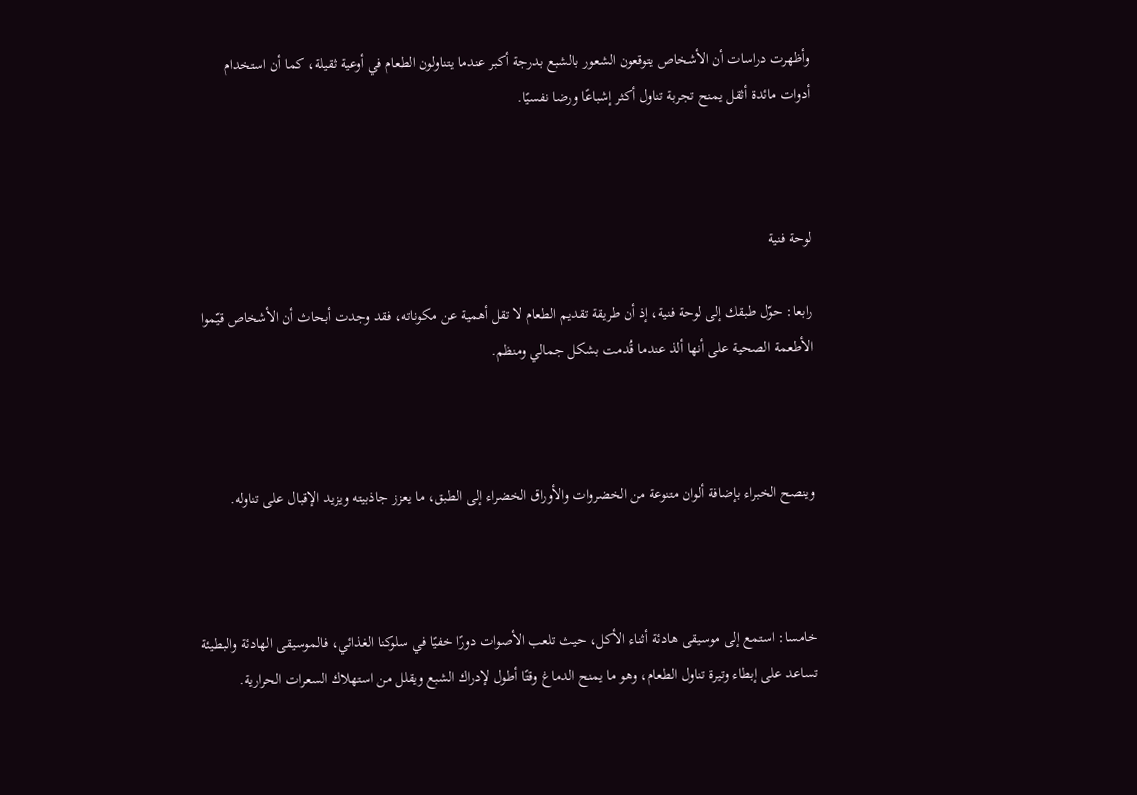وأظهرت دراسات أن الأشخاص يتوقعون الشعور بالشبع بدرجة أكبر عندما يتناولون الطعام في أوعية ثقيلة، كما أن استخدام أدوات مائدة أثقل يمنح تجربة تناول أكثر إشباعًا ورضا نفسيًا.



لوحة فنية

رابعا: حوّل طبقك إلى لوحة فنية، إذ أن طريقة تقديم الطعام لا تقل أهمية عن مكوناته، فقد وجدت أبحاث أن الأشخاص قيّموا الأطعمة الصحية على أنها ألذ عندما قُدمت بشكل جمالي ومنظم.



وينصح الخبراء بإضافة ألوان متنوعة من الخضروات والأوراق الخضراء إلى الطبق، ما يعزز جاذبيته ويزيد الإقبال على تناوله.



خامسا: استمع إلى موسيقى هادئة أثناء الأكل، حيث تلعب الأصوات دورًا خفيًا في سلوكنا الغذائي، فالموسيقى الهادئة والبطيئة تساعد على إبطاء وتيرة تناول الطعام، وهو ما يمنح الدماغ وقتًا أطول لإدراك الشبع ويقلل من استهلاك السعرات الحرارية.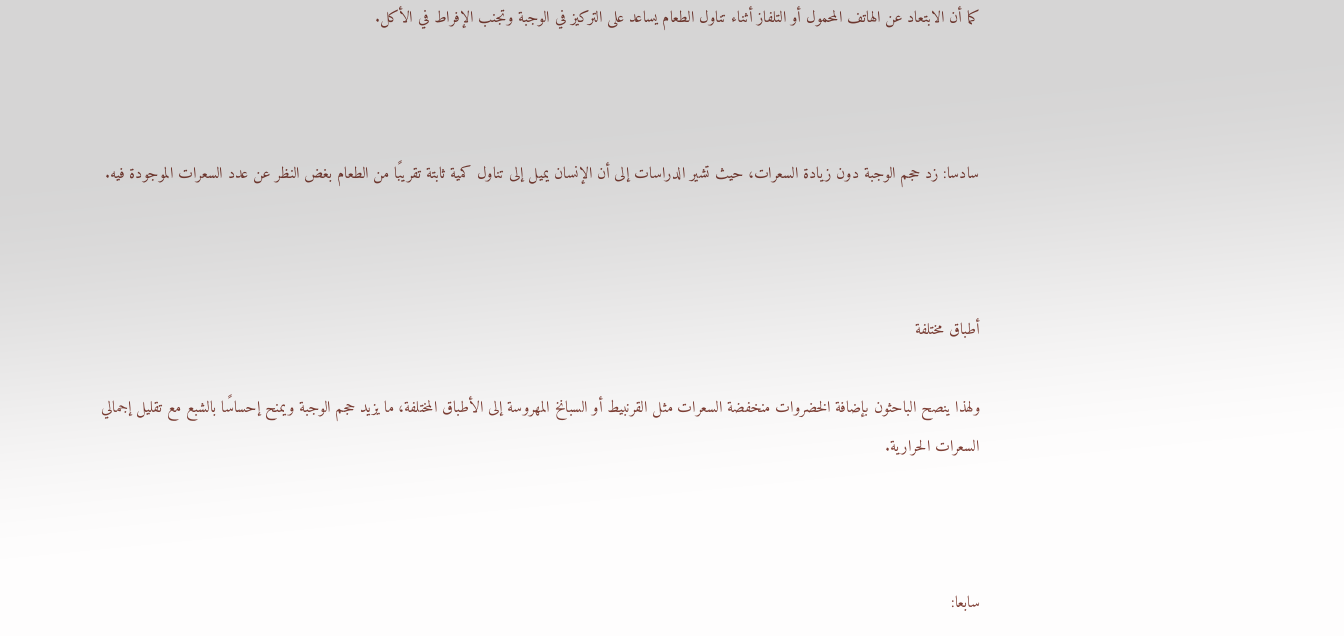كما أن الابتعاد عن الهاتف المحمول أو التلفاز أثناء تناول الطعام يساعد على التركيز في الوجبة وتجنب الإفراط في الأكل.



سادسا: زد حجم الوجبة دون زيادة السعرات، حيث تشير الدراسات إلى أن الإنسان يميل إلى تناول كمية ثابتة تقريبًا من الطعام بغض النظر عن عدد السعرات الموجودة فيه.



أطباق مختلفة

ولهذا ينصح الباحثون بإضافة الخضروات منخفضة السعرات مثل القرنبيط أو السبانخ المهروسة إلى الأطباق المختلفة، ما يزيد حجم الوجبة ويمنح إحساسًا بالشبع مع تقليل إجمالي السعرات الحرارية.



سابعا: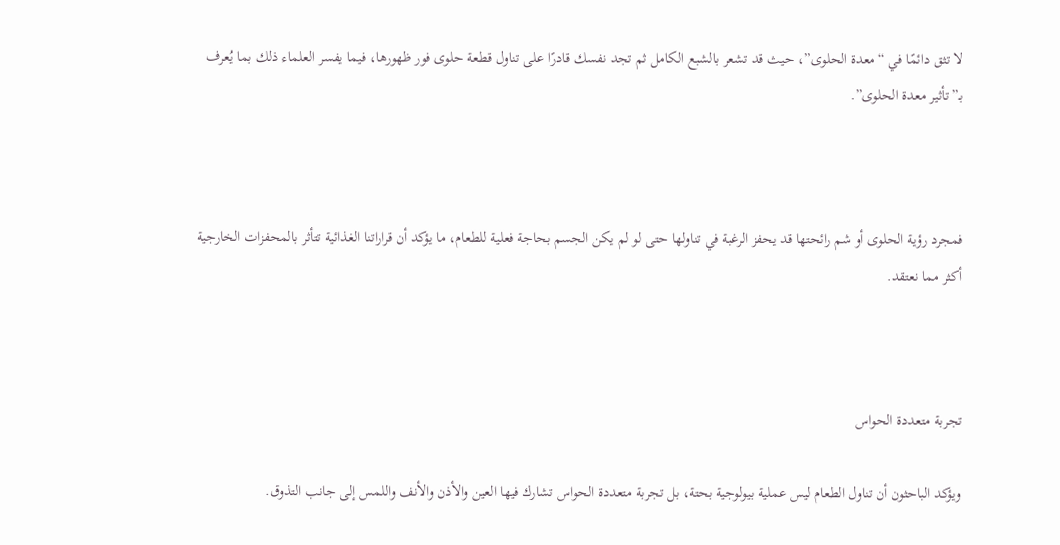لا تثق دائمًا في “معدة الحلوى”، حيث قد تشعر بالشبع الكامل ثم تجد نفسك قادرًا على تناول قطعة حلوى فور ظهورها، فيما يفسر العلماء ذلك بما يُعرف بـ”تأثير معدة الحلوى”.



فمجرد رؤية الحلوى أو شم رائحتها قد يحفز الرغبة في تناولها حتى لو لم يكن الجسم بحاجة فعلية للطعام، ما يؤكد أن قراراتنا الغذائية تتأثر بالمحفزات الخارجية أكثر مما نعتقد.



تجربة متعددة الحواس

ويؤكد الباحثون أن تناول الطعام ليس عملية بيولوجية بحتة، بل تجربة متعددة الحواس تشارك فيها العين والأذن والأنف واللمس إلى جانب التذوق.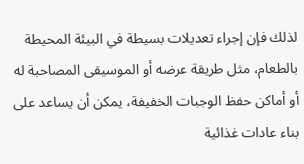لذلك فإن إجراء تعديلات بسيطة في البيئة المحيطة بالطعام، مثل طريقة عرضه أو الموسيقى المصاحبة له أو أماكن حفظ الوجبات الخفيفة، يمكن أن يساعد على بناء عادات غذائية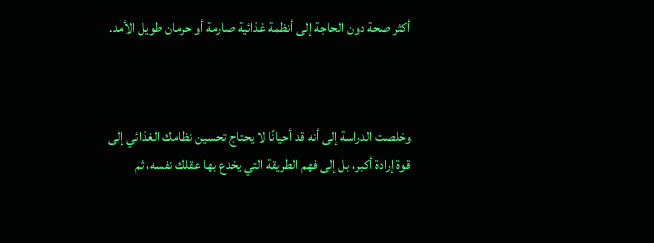أكثر صحة دون الحاجة إلى أنظمة غذائية صارمة أو حرمان طويل الأمد.



وخلصت الدراسة إلى أنه قد أحيانًا لا يحتاج تحسين نظامك الغذائي إلى قوة إرادة أكبر، بل إلى فهم الطريقة التي يخدع بها عقلك نفسه، ثم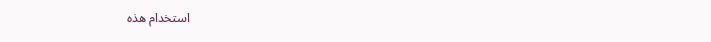استخدام هذه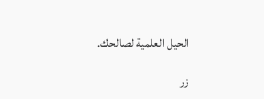الحيل العلمية لصالحك.

زر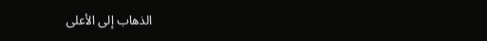الذهاب إلى الأعلى